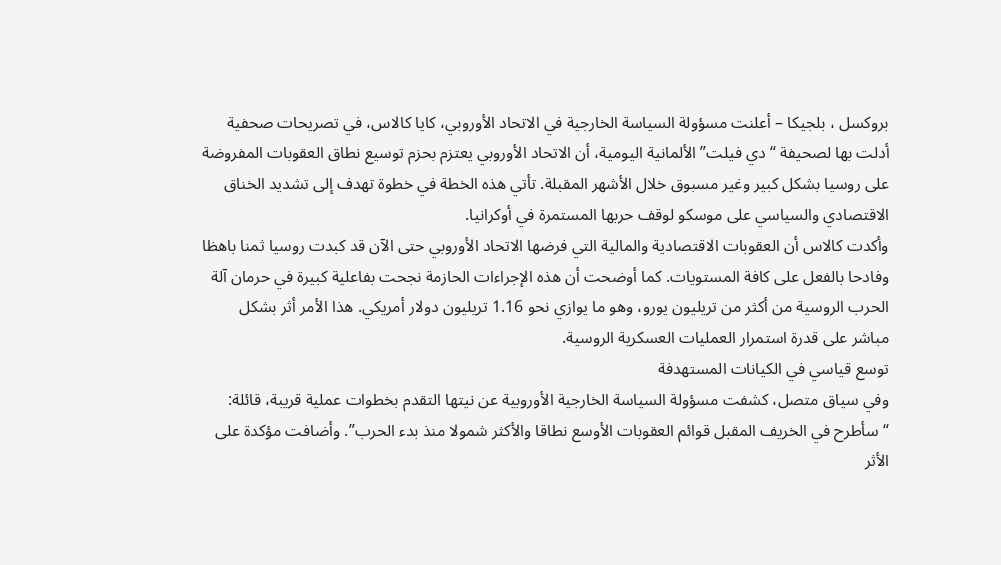بروكسل ، بلجيكا – أعلنت مسؤولة السياسة الخارجية في الاتحاد الأوروبي، كايا كالاس، في تصريحات صحفية أدلت بها لصحيفة “دي فيلت” الألمانية اليومية، أن الاتحاد الأوروبي يعتزم بحزم توسيع نطاق العقوبات المفروضة على روسيا بشكل كبير وغير مسبوق خلال الأشهر المقبلة. تأتي هذه الخطة في خطوة تهدف إلى تشديد الخناق الاقتصادي والسياسي على موسكو لوقف حربها المستمرة في أوكرانيا.
وأكدت كالاس أن العقوبات الاقتصادية والمالية التي فرضها الاتحاد الأوروبي حتى الآن قد كبدت روسيا ثمنا باهظا وفادحا بالفعل على كافة المستويات. كما أوضحت أن هذه الإجراءات الحازمة نجحت بفاعلية كبيرة في حرمان آلة الحرب الروسية من أكثر من تريليون يورو، وهو ما يوازي نحو 1.16 تريليون دولار أمريكي. هذا الأمر أثر بشكل مباشر على قدرة استمرار العمليات العسكرية الروسية.
توسع قياسي في الكيانات المستهدفة
وفي سياق متصل، كشفت مسؤولة السياسة الخارجية الأوروبية عن نيتها التقدم بخطوات عملية قريبة، قائلة: “سأطرح في الخريف المقبل قوائم العقوبات الأوسع نطاقا والأكثر شمولا منذ بدء الحرب”. وأضافت مؤكدة على الأثر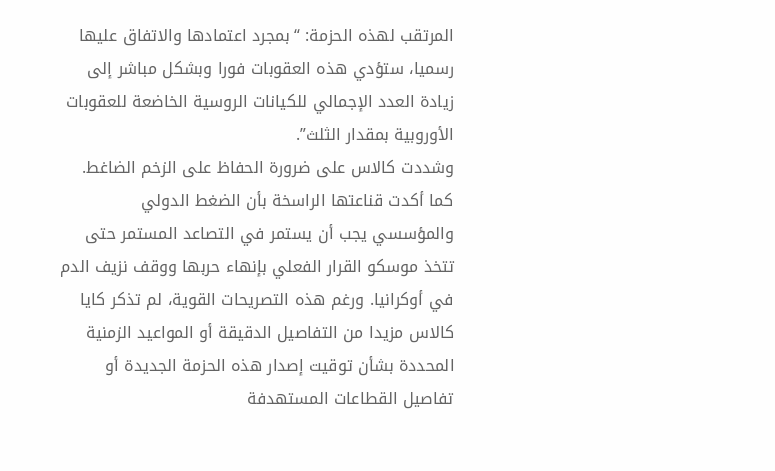المرتقب لهذه الحزمة: “بمجرد اعتمادها والاتفاق عليها رسميا، ستؤدي هذه العقوبات فورا وبشكل مباشر إلى زيادة العدد الإجمالي للكيانات الروسية الخاضعة للعقوبات الأوروبية بمقدار الثلث”.
وشددت كالاس على ضرورة الحفاظ على الزخم الضاغط. كما أكدت قناعتها الراسخة بأن الضغط الدولي والمؤسسي يجب أن يستمر في التصاعد المستمر حتى تتخذ موسكو القرار الفعلي بإنهاء حربها ووقف نزيف الدم في أوكرانيا. ورغم هذه التصريحات القوية، لم تذكر كايا كالاس مزيدا من التفاصيل الدقيقة أو المواعيد الزمنية المحددة بشأن توقيت إصدار هذه الحزمة الجديدة أو تفاصيل القطاعات المستهدفة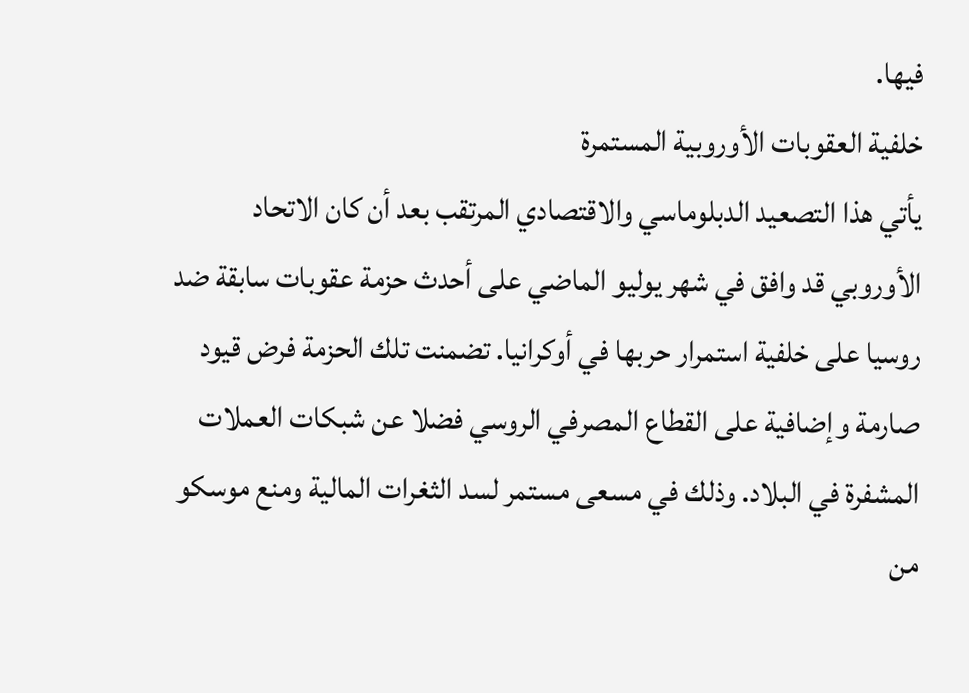فيها.
خلفية العقوبات الأوروبية المستمرة
يأتي هذا التصعيد الدبلوماسي والاقتصادي المرتقب بعد أن كان الاتحاد الأوروبي قد وافق في شهر يوليو الماضي على أحدث حزمة عقوبات سابقة ضد روسيا على خلفية استمرار حربها في أوكرانيا. تضمنت تلك الحزمة فرض قيود صارمة وإضافية على القطاع المصرفي الروسي فضلا عن شبكات العملات المشفرة في البلاد. وذلك في مسعى مستمر لسد الثغرات المالية ومنع موسكو من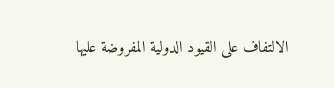الالتفاف على القيود الدولية المفروضة عليها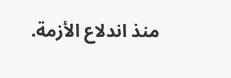منذ اندلاع الأزمة.